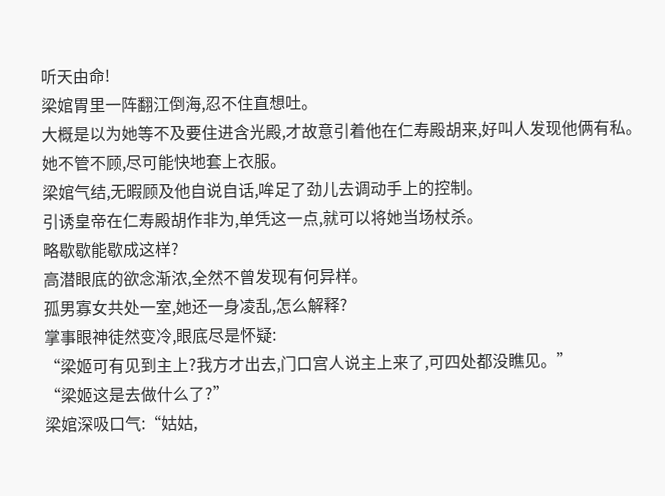听天由命!
梁婠胃里一阵翻江倒海,忍不住直想吐。
大概是以为她等不及要住进含光殿,才故意引着他在仁寿殿胡来,好叫人发现他俩有私。
她不管不顾,尽可能快地套上衣服。
梁婠气结,无暇顾及他自说自话,哞足了劲儿去调动手上的控制。
引诱皇帝在仁寿殿胡作非为,单凭这一点,就可以将她当场杖杀。
略歇歇能歇成这样?
高潜眼底的欲念渐浓,全然不曾发现有何异样。
孤男寡女共处一室,她还一身凌乱,怎么解释?
掌事眼神徒然变冷,眼底尽是怀疑:
“梁姬可有见到主上?我方才出去,门口宫人说主上来了,可四处都没瞧见。”
“梁姬这是去做什么了?”
梁婠深吸口气:“姑姑,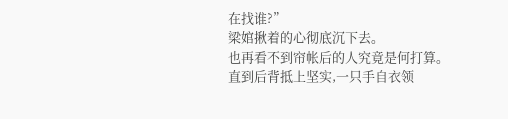在找谁?”
梁婠揪着的心彻底沉下去。
也再看不到帘帐后的人究竟是何打算。
直到后背抵上坚实,一只手自衣领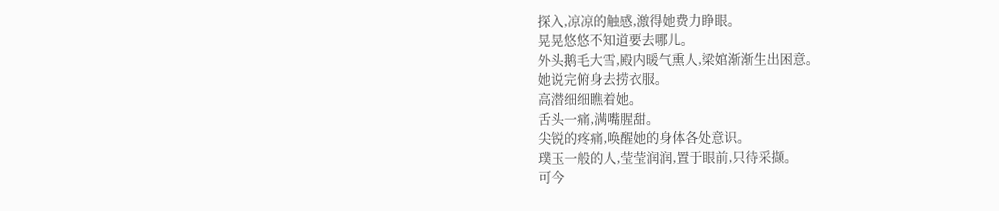探入,凉凉的触感,激得她费力睁眼。
晃晃悠悠不知道要去哪儿。
外头鹅毛大雪,殿内暖气熏人,梁婠渐渐生出困意。
她说完俯身去捞衣服。
高潜细细瞧着她。
舌头一痛,满嘴腥甜。
尖锐的疼痛,唤醒她的身体各处意识。
璞玉一般的人,莹莹润润,置于眼前,只待采撷。
可今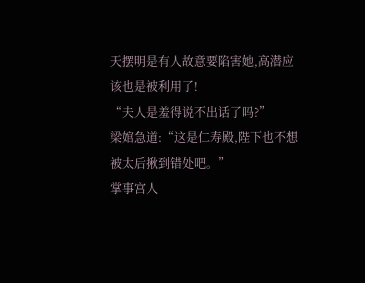天摆明是有人故意要陷害她,高潜应该也是被利用了!
“夫人是羞得说不出话了吗?”
梁婠急道:“这是仁寿殿,陛下也不想被太后揪到错处吧。”
掌事宫人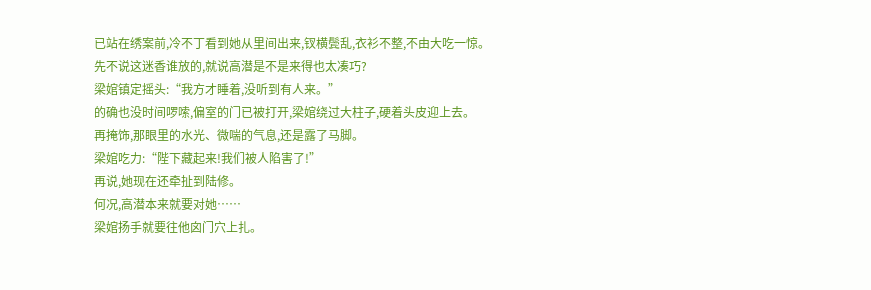已站在绣案前,冷不丁看到她从里间出来,钗横鬓乱,衣衫不整,不由大吃一惊。
先不说这迷香谁放的,就说高潜是不是来得也太凑巧?
梁婠镇定摇头:“我方才睡着,没听到有人来。”
的确也没时间啰嗦,偏室的门已被打开,梁婠绕过大柱子,硬着头皮迎上去。
再掩饰,那眼里的水光、微喘的气息,还是露了马脚。
梁婠吃力:“陛下藏起来!我们被人陷害了!”
再说,她现在还牵扯到陆修。
何况,高潜本来就要对她……
梁婠扬手就要往他囟门穴上扎。